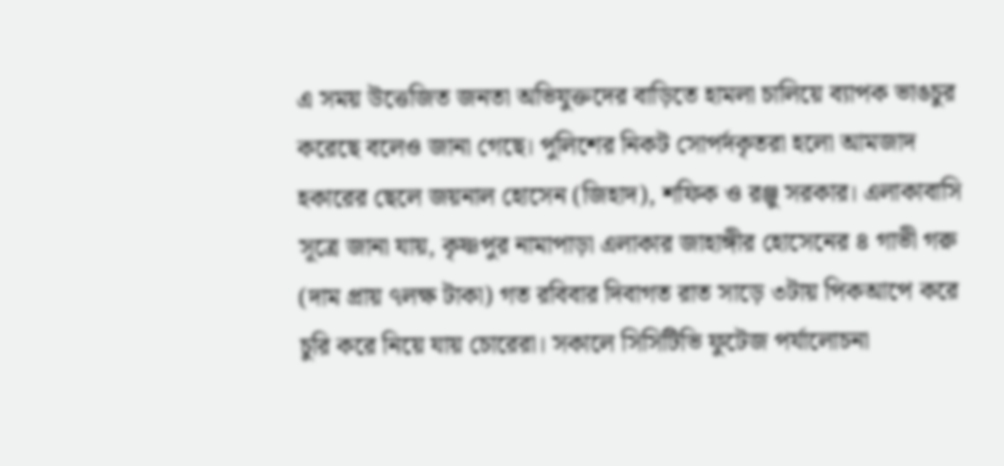এ সময় উত্তেজিত জনতা অভিযুক্তদের বাড়িতে হামলা চালিয়ে ব্যাপক ভাঙচুর করেছে বলেও জানা গেছে। পুলিশের নিকট সোপর্দকৃতরা হলো আমজাদ হকারের ছেলে জয়নাল হোসেন (জিহাদ), শফিক ও রঞ্জু সরকার। এলাকাবাসি সূত্রে জানা যায়, কৃষ্ণপুর নামাপাড়া এলাকার জাহাঙ্গীর হোসেনের ৪ গাভী গরু (দাম প্রায় ৭লক্ষ টাকা) গত রবিবার দিবাগত রাত সাড়ে ৩টায় পিকআপে করে চুরি করে নিয়ে যায় চোরেরা। সকালে সিসিটিভি ফুটেজ পর্যালোচনা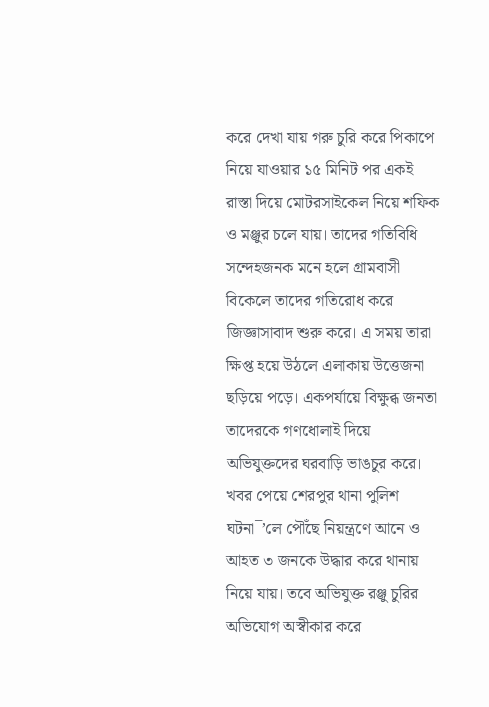করে দেখা যায় গরু চুরি করে পিকাপে নিয়ে যাওয়ার ১৫ মিনিট পর একই রাস্তা দিয়ে মোটরসাইকেল নিয়ে শফিক ও মঞ্জুর চলে যায়। তাদের গতিবিধি সন্দেহজনক মনে হলে গ্রামবাসী বিকেলে তাদের গতিরোধ করে জিজ্ঞাসাবাদ শুরু করে। এ সময় তারা ক্ষিপ্ত হয়ে উঠলে এলাকায় উত্তেজনা ছড়িয়ে পড়ে। একপর্যায়ে বিক্ষুব্ধ জনতা তাদেরকে গণধোলাই দিয়ে অভিযুক্তদের ঘরবাড়ি ভাঙচুর করে। খবর পেয়ে শেরপুর থানা পুলিশ ঘটনা¯’লে পৌঁছে নিয়ন্ত্রণে আনে ও আহত ৩ জনকে উদ্ধার করে থানায় নিয়ে যায়। তবে অভিযুক্ত রঞ্জু চুরির অভিযোগ অস্বীকার করে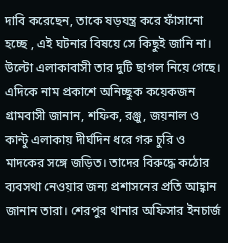দাবি করেছেন, তাকে ষড়যন্ত্র করে ফাঁসানো হচ্ছে , এই ঘটনার বিষয়ে সে কিছুই জানি না। উল্টো এলাকাবাসী তার দুটি ছাগল নিয়ে গেছে। এদিকে নাম প্রকাশে অনিচ্ছুক কয়েকজন গ্রামবাসী জানান, শফিক, রঞ্জু, জয়নাল ও কান্টু এলাকায় দীর্ঘদিন ধরে গরু চুরি ও মাদকের সঙ্গে জড়িত। তাদের বিরুদ্ধে কঠোর ব্যবসথা নেওয়ার জন্য প্রশাসনের প্রতি আহ্বান জানান তারা। শেরপুর থানার অফিসার ইনচার্জ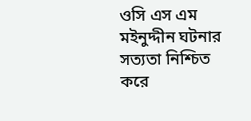ওসি এস এম মইনুদ্দীন ঘটনার সত্যতা নিশ্চিত করে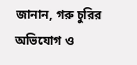জানান, গরু চুরির অভিযোগ ও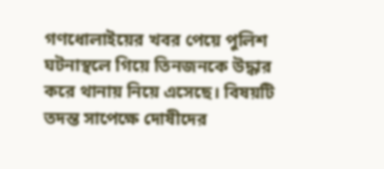গণধোলাইয়ের খবর পেয়ে পুলিশ ঘটনাস্থলে গিয়ে তিনজনকে উদ্ধার করে থানায় নিয়ে এসেছে। বিষয়টি তদন্ত সাপেক্ষে দোষীদের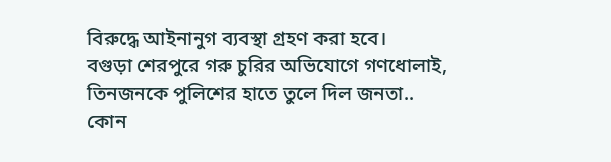বিরুদ্ধে আইনানুগ ব্যবস্থা গ্রহণ করা হবে।
বগুড়া শেরপুরে গরু চুরির অভিযোগে গণধোলাই, তিনজনকে পুলিশের হাতে তুলে দিল জনতা..
কোন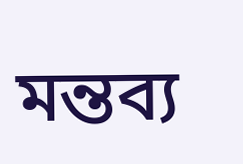মন্তব্য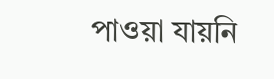পাওয়া যায়নি